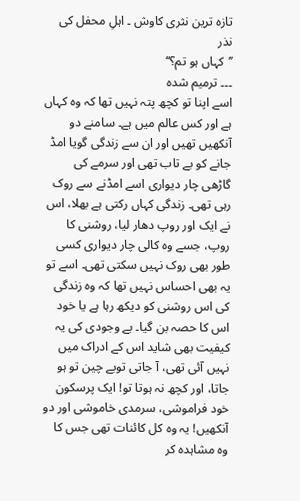تازہ ترین نثری کاوش ۔ اہلِ محفل کی نذر
’’کہاں ہو تم؟‘‘
۔۔۔ ترمیم شدہ
اسے اپنا تو کچھ پتہ نہیں تھا کہ وہ کہاں ہے اور کس عالم میں ہے۔ سامنے دو آنکھیں تھیں اور ان سے زندگی گویا امڈ جانے کو بے تاب تھی اور سرمے کی گاڑھی چار دیواری اسے امڈنے سے روک رہی تھی۔ زندگی کہاں رکتی ہے بھلا، اس نے ایک اور روپ دھار لیا، روشنی کا روپ، جسے وہ کالی چار دیواری کسی طور بھی روک نہیں سکتی تھی۔ اسے تو یہ بھی احساس نہیں تھا کہ وہ زندگی کی اس روشنی کو دیکھ رہا ہے یا خود اس کا حصہ بن گیا۔ بے وجودی کی یہ کیفیت بھی شاید اس کے ادراک میں نہیں آئی تھی، آ جاتی توبے چین تو ہو جاتا، اور کچھ نہ ہوتا تو! ایک پرسکون خود فراموشی، سرمدی خاموشی اور دو آنکھیں! یہ وہ کل کائنات تھی جس کا وہ مشاہدہ کر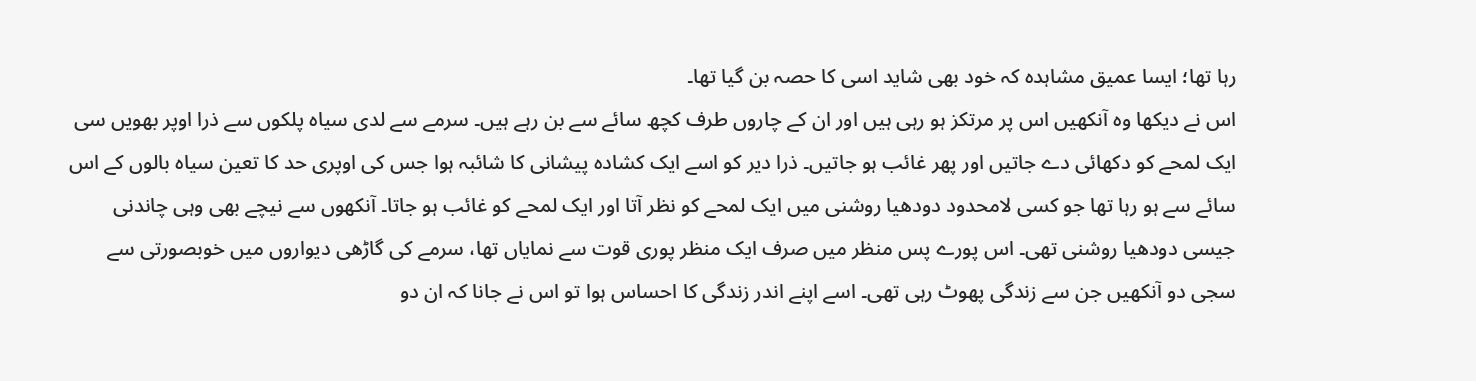رہا تھا؛ ایسا عمیق مشاہدہ کہ خود بھی شاید اسی کا حصہ بن گیا تھا۔
اس نے دیکھا وہ آنکھیں اس پر مرتکز ہو رہی ہیں اور ان کے چاروں طرف کچھ سائے سے بن رہے ہیں۔ سرمے سے لدی سیاہ پلکوں سے ذرا اوپر بھویں سی ایک لمحے کو دکھائی دے جاتیں اور پھر غائب ہو جاتیں۔ ذرا دیر کو اسے ایک کشادہ پیشانی کا شائبہ ہوا جس کی اوپری حد کا تعین سیاہ بالوں کے اس سائے سے ہو رہا تھا جو کسی لامحدود دودھیا روشنی میں ایک لمحے کو نظر آتا اور ایک لمحے کو غائب ہو جاتا۔ آنکھوں سے نیچے بھی وہی چاندنی جیسی دودھیا روشنی تھی۔ اس پورے پس منظر میں صرف ایک منظر پوری قوت سے نمایاں تھا، سرمے کی گاڑھی دیواروں میں خوبصورتی سے سجی دو آنکھیں جن سے زندگی پھوٹ رہی تھی۔ اسے اپنے اندر زندگی کا احساس ہوا تو اس نے جانا کہ ان دو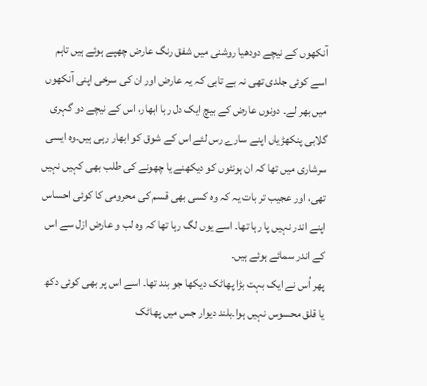آنکھوں کے نیچے دودھیا روشنی میں شفق رنگ عارض چھپے ہوئے ہیں تاہم اسے کوئی جلدی تھی نہ بے تابی کہ یہ عارض اور ان کی سرخی اپنی آنکھوں میں بھر لے۔ دونوں عارض کے بیچ ایک دل ربا ابھار، اس کے نیچے دو گہری گلابی پنکھڑیاں اپنے سارے رس لئے اس کے شوق کو ابھار رہی ہیں۔وہ ایسی سرشاری میں تھا کہ ان ہونٹوں کو دیکھنے یا چھونے کی طلب بھی کہیں نہیں تھی، اور عجیب تر بات یہ کہ وہ کسی بھی قسم کی محرومی کا کوئی احساس اپنے اندر نہیں پا رہا تھا۔ اسے یوں لگ رہا تھا کہ وہ لب و عارض ازل سے اس کے اندر سمائے ہوئے ہیں۔
پھر اُس نے ایک بہت بڑا پھاٹک دیکھا جو بند تھا۔ اسے اس پر بھی کوئی دکھ یا قلق محسوس نہیں ہوا۔بلند دیوار جس میں پھاٹک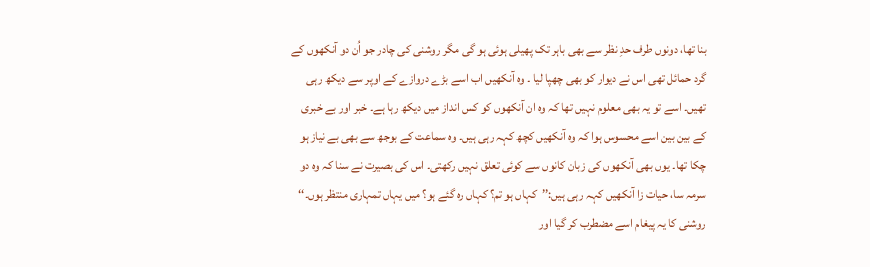بنا تھا، دونوں طرف حدِ نظر سے بھی باہر تک پھیلی ہوئی ہو گی مگر روشنی کی چادر جو اُن دو آنکھوں کے گرد حمائل تھی اس نے دیوار کو بھی چھپا لیا ۔ وہ آنکھیں اب اسے بڑے دروازے کے اوپر سے دیکھ رہی تھیں۔ اسے تو یہ بھی معلوم نہیں تھا کہ وہ ان آنکھوں کو کس انداز میں دیکھ رہا ہے۔ خبر اور بے خبری کے بین بین اسے محسوس ہوا کہ وہ آنکھیں کچھ کہہ رہی ہیں۔ وہ سماعت کے بوجھ سے بھی بے نیاز ہو چکا تھا۔ یوں بھی آنکھوں کی زبان کانوں سے کوئی تعلق نہیں رکھتی۔ اس کی بصیرت نے سنا کہ وہ دو سرمہ سا، حیات زا آنکھیں کہہ رہی ہیں:’’کہاں ہو تم؟ کہاں رہ گئے ہو؟ میں یہاں تمہاری منتظر ہوں۔‘‘ روشنی کا یہ پیغام اسے مضطرب کر گیا اور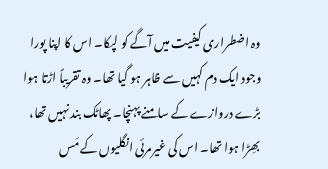وہ اضطراری کیفیت میں آگے کو لپکا۔ اس کا اپنا پورا وجود ایک دم کہیں سے ظاہر ہو گیا تھا۔ وہ تقریباً اڑتا ہوا بڑے دروازے کے سامنے پہنچا۔ پھاٹک بند نہیں تھا، بھِڑا ہوا تھا۔ اس کی غیرمرئی انگلیوں کے مَس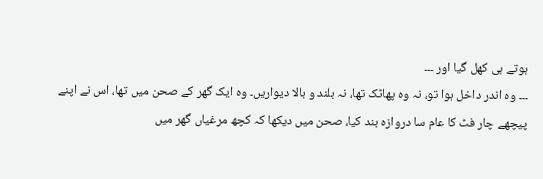ہوتے ہی کھل گیا اور ۔۔۔
۔۔۔ وہ اندر داخل ہوا تو، نہ وہ پھاٹک تھا، نہ بلند و بالا دیواریں۔ وہ ایک گھر کے صحن میں تھا، اس نے اپنے پیچھے چار فٹ کا عام سا دروازہ بند کیا، صحن میں دیکھا کہ کچھ مرغیاں گھر میں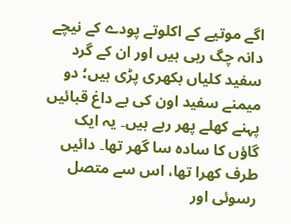اگے موتیے کے اکلوتے پودے کے نیچے دانہ چگ رہی ہیں اور ان کے گرد سفید کلیاں بکھری پڑی ہیں؛ دو میمنے سفید اون کی بے داغ قبائیں پہنے کھلے پھر رہے ہیں۔ یہ ایک گاؤں کا سادہ سا گھر تھا۔ دائیں طرف کھرا تھا، اس سے متصل رسوئی اور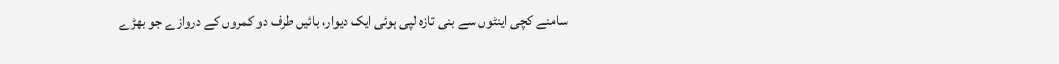سامنے کچی اینٹوں سے بنی تازہ لپی ہوئی ایک دیوار، بائیں طرف دو کمروں کے دروازے جو بھڑے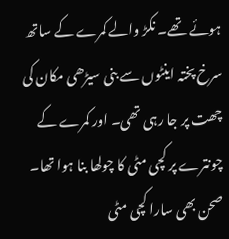ہوئے تھے۔ نکڑ والے کمرے کے ساتھ سرخ پختہ اینٹوں سے بنی سیڑھی مکان کی چھت پر جا رہی تھی۔ اور کمرے کے چونترے پر کچی مٹی کا چولھا بنا ہوا تھا۔ صحن بھی سارا کچی مٹی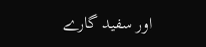اور سفید گارے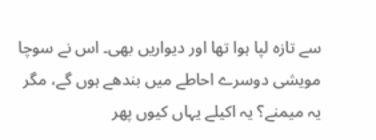سے تازہ لپا ہوا تھا اور دیواریں بھی۔ اس نے سوچا مویشی دوسرے احاطے میں بندھے ہوں گے، مگر یہ میمنے؟ یہ اکیلے یہاں کیوں پھر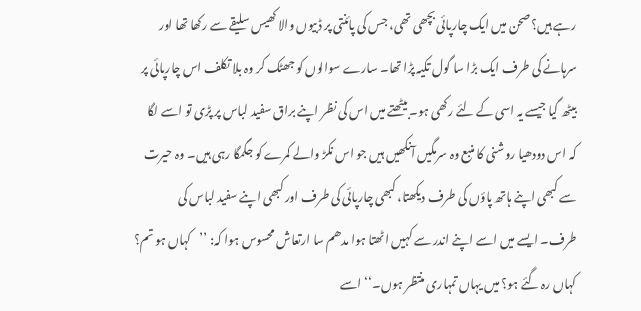رہے ہیں؟صحن میں ایک چارپائی بچھی تھی، جس کی پائنتی پر ڈبیوں والا کھیس سلیقے سے رکھا تھا اور سرہانے کی طرف ایک بڑا سا گول تکیہ پڑا تھا۔ سارے سوالوں کو جھٹک کر وہ بلا تکلف اس چارپائی پر بیٹھ گیا جیسے یہ اسی کے لئے رکھی ہو۔ بیٹھتے میں اس کی نظر اپنے براق سفید لباس پر پڑی تو اسے لگا کہ اس دودھیا روشنی کا منبع وہ سرمگیں آنکھیں ہیں جو اس نکڑ والے کمرے کو جگمگا رہی ہیں۔ وہ حیرت سے کبھی اپنے ہاتھ پاؤں کی طرف دیکھتا، کبھی چارپائی کی طرف اور کبھی اپنے سفید لباس کی طرف۔ ایسے میں اسے اپنے اندر سے کہیں اٹھتا ہوا مدھم سا ارتعاش محسوس ہوا کہ: ’’کہاں ہو تم؟ کہاں رہ گئے ہو؟ میں یہاں تمہاری منتظر ہوں۔‘‘ اسے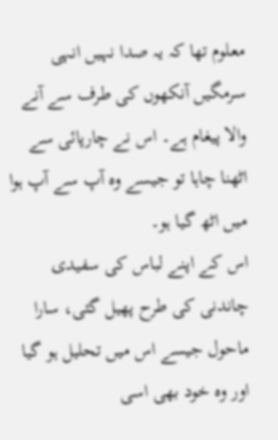معلوم تھا کہ یہ صدا نہیں انہی سرمگیں آنکھوں کی طرف سے آنے والا پیغام ہے۔ اس نے چارپائی سے اٹھنا چاہا تو جیسے وہ آپ سے آپ ہوا میں اٹھ گیا ہو۔
اس کے اپنے لباس کی سفیدی چاندنی کی طرح پھیل گئی، سارا ماحول جیسے اس میں تحلیل ہو گیا اور وہ خود بھی اسی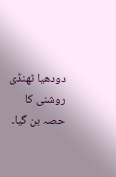دودھیا ٹھنڈی روشنی کا حصہ بن گیا۔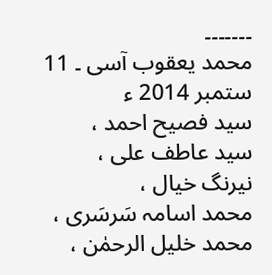۔۔۔۔۔۔۔
محمد یعقوب آسی ۔ 11 ستمبر 2014 ء
سید فصیح احمد ،
سید عاطف علی ،
نیرنگ خیال ،
محمد اسامہ سَرسَری ،
محمد خلیل الرحمٰن ،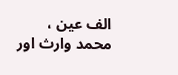الف عین ،
محمد وارث اور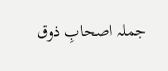جملہ اصحابِ ذوق